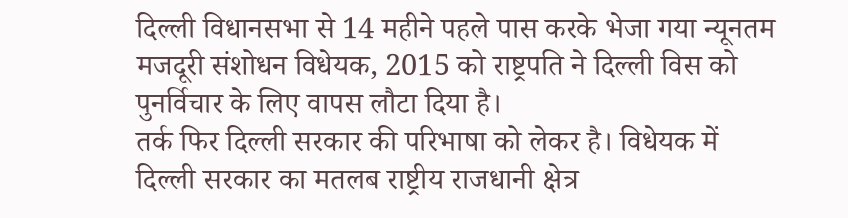दिल्ली विधानसभा से 14 महीने पहले पास करके भेजा गया न्यूनतम मजदूरी संशोधन विधेयक, 2015 को राष्ट्रपति ने दिल्ली विस को पुनर्विचार के लिए वापस लौटा दिया है।
तर्क फिर दिल्ली सरकार की परिभाषा को लेकर है। विधेयक में दिल्ली सरकार का मतलब राष्ट्रीय राजधानी क्षेत्र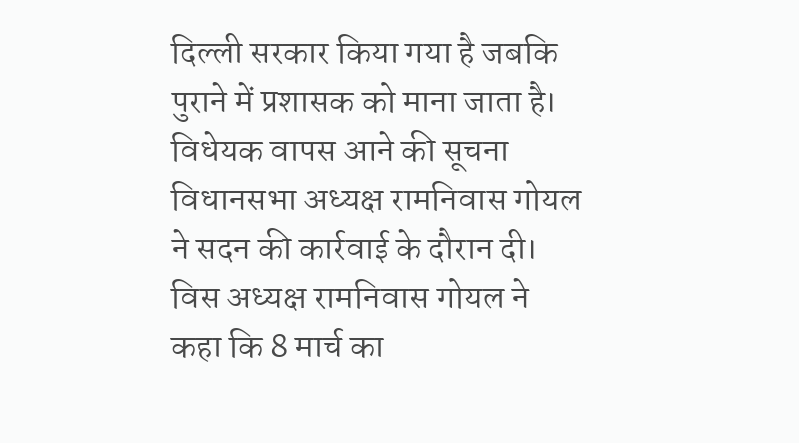दिल्ली सरकार किया गया है जबकि पुराने में प्रशासक को माना जाता है।
विधेयक वापस आने की सूचना विधानसभा अध्यक्ष रामनिवास गोयल ने सदन की कार्रवाई के दौरान दी। विस अध्यक्ष रामनिवास गोयल ने कहा कि 8 मार्च का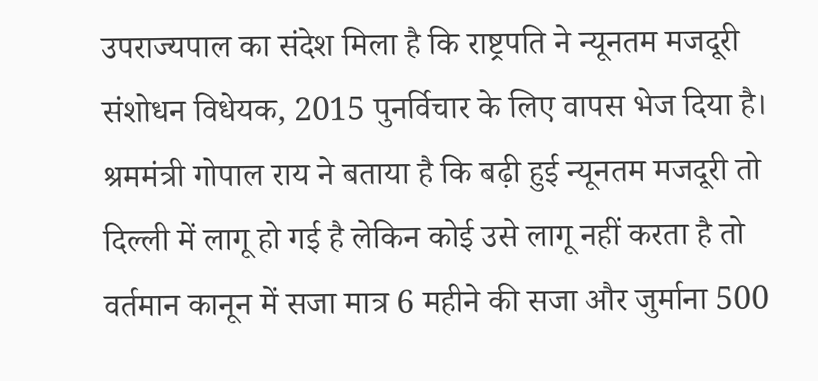उपराज्यपाल का संदेश मिला है कि राष्ट्रपति ने न्यूनतम मजदूरी संशोधन विधेयक, 2015 पुनर्विचार के लिए वापस भेज दिया है।
श्रममंत्री गोपाल राय ने बताया है कि बढ़ी हुई न्यूनतम मजदूरी तो दिल्ली में लागू हो गई है लेकिन कोई उसे लागू नहीं करता है तो वर्तमान कानून में सजा मात्र 6 महीने की सजा और जुर्माना 500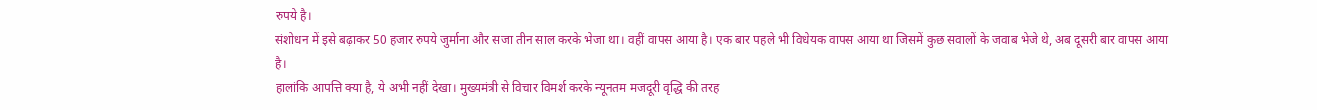रुपये है।
संशोधन में इसे बढ़ाकर 50 हजार रुपये जुर्माना और सजा तीन साल करके भेजा था। वहीं वापस आया है। एक बार पहले भी विधेयक वापस आया था जिसमें कुछ सवालों के जवाब भेजे थे, अब दूसरी बार वापस आया है।
हालांकि आपत्ति क्या है, ये अभी नहीं देखा। मुख्यमंत्री से विचार विमर्श करके न्यूनतम मजदूरी वृद्धि की तरह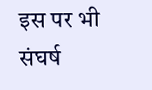इस पर भी संघर्ष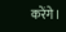करेंगे।